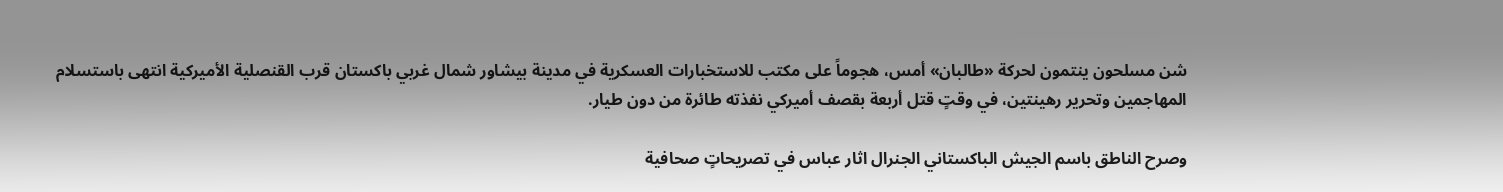شن مسلحون ينتمون لحركة «طالبان» أمس، هجوماً على مكتب للاستخبارات العسكرية في مدينة بيشاور شمال غربي باكستان قرب القنصلية الأميركية انتهى باستسلام المهاجمين وتحرير رهينتين، في وقتٍ قتل أربعة بقصف أميركي نفذته طائرة من دون طيار.

وصرح الناطق باسم الجيش الباكستاني الجنرال اثار عباس في تصريحاتٍ صحافية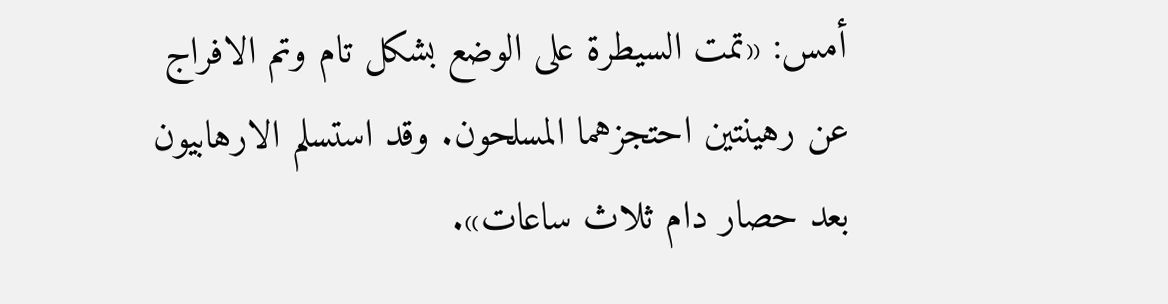أمس: «تمت السيطرة على الوضع بشكل تام وتم الافراج عن رهينتين احتجزهما المسلحون. وقد استسلم الارهابيون بعد حصار دام ثلاث ساعات».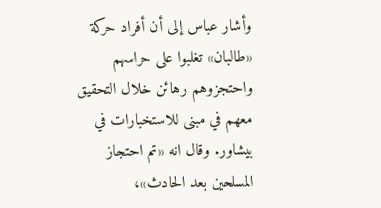وأشار عباس إلى أن أفراد حركة «طالبان» تغلبوا على حراسهم واحتجزوهم رهائن خلال التحقيق معهم في مبنى للاستخبارات في بيشاور. وقال انه «تم احتجاز المسلحين بعد الحادث»،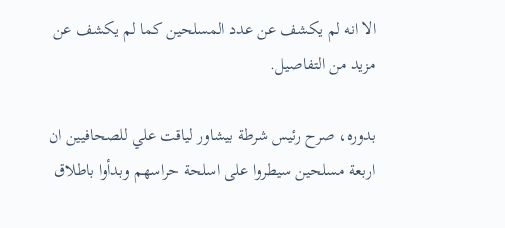الا انه لم يكشف عن عدد المسلحين كما لم يكشف عن مزيد من التفاصيل.

بدوره، صرح رئيس شرطة بيشاور لياقت علي للصحافيين ان اربعة مسلحين سيطروا على اسلحة حراسهم وبدأوا باطلاق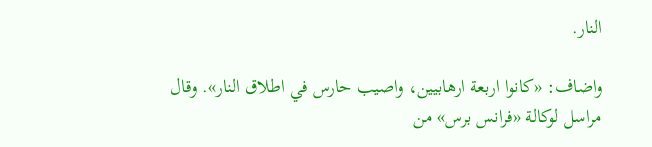النار.

واضاف: «كانوا اربعة ارهابيين، واصيب حارس في اطلاق النار». وقال مراسل لوكالة «فرانس برس» من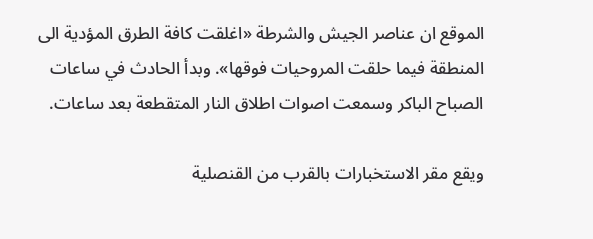الموقع ان عناصر الجيش والشرطة «اغلقت كافة الطرق المؤدية الى المنطقة فيما حلقت المروحيات فوقها». وبدأ الحادث في ساعات الصباح الباكر وسمعت اصوات اطلاق النار المتقطعة بعد ساعات.

ويقع مقر الاستخبارات بالقرب من القنصلية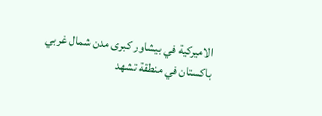الاميركية في بيشاور كبرى مدن شمال غربي باكستان في منطقة تشهد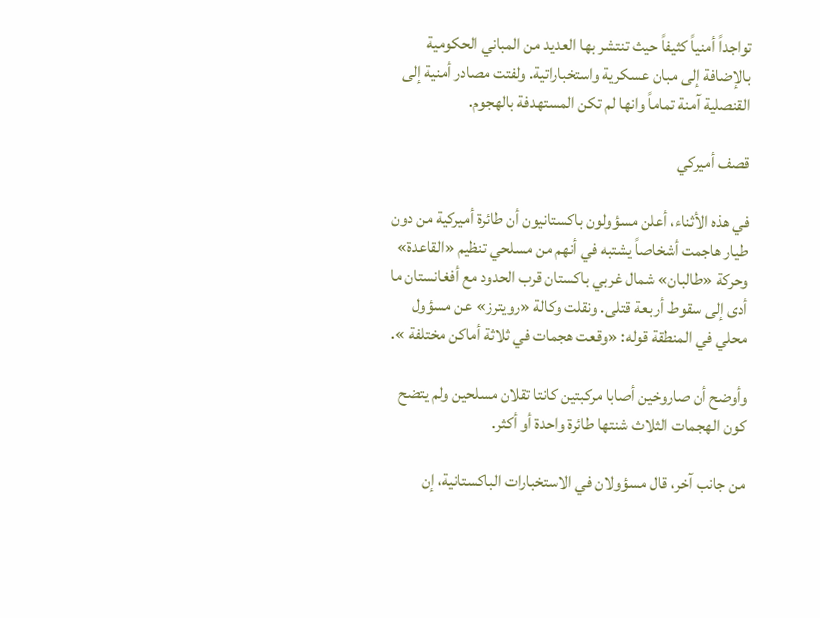تواجداً أمنياً كثيفاً حيث تنتشر بها العديد من المباني الحكومية بالإضافة إلى مبان عسكرية واستخباراتية. ولفتت مصادر أمنية إلى القنصلية آمنة تماماً وانها لم تكن المستهدفة بالهجوم.

قصف أميركي

في هذه الأثناء، أعلن مسؤولون باكستانيون أن طائرة أميركية من دون طيار هاجمت أشخاصاً يشتبه في أنهم من مسلحي تنظيم «القاعدة» وحركة «طالبان» شمال غربي باكستان قرب الحدود مع أفغانستان ما أدى إلى سقوط أربعة قتلى. ونقلت وكالة «رويترز» عن مسؤول محلي في المنطقة قوله: «وقعت هجمات في ثلاثة أماكن مختلفة ».

وأوضح أن صاروخين أصابا مركبتين كانتا تقلان مسلحين ولم يتضح كون الهجمات الثلاث شنتها طائرة واحدة أو أكثر.

من جانب آخر، قال مسؤولان في الاستخبارات الباكستانية، إن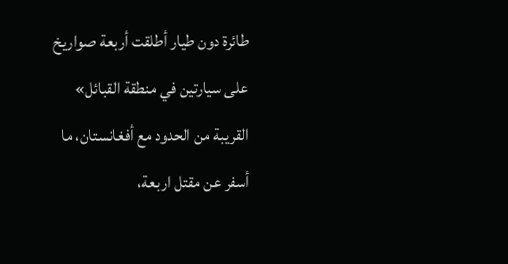طائرة دون طيار أطلقت أربعة صواريخ على سيارتين في منطقة القبائل» القريبة من الحدود مع أفغانستان، ما أسفر عن مقتل اربعة،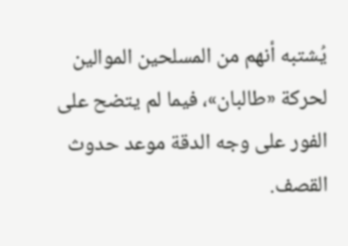يُشتبه أنهم من المسلحين الموالين لحركة «طالبان»، فيما لم يتضح على الفور على وجه الدقة موعد حدوث القصف.